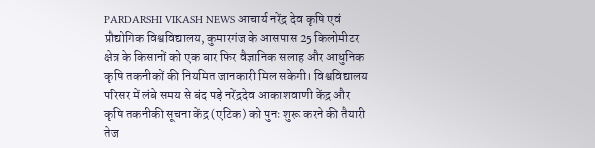PARDARSHI VIKASH NEWS आचार्य नरेंद्र देव कृषि एवं प्रौद्योगिक विश्वविद्यालय, कुमारगंज के आसपास 25 किलोमीटर क्षेत्र के किसानों को एक बार फिर वैज्ञानिक सलाह और आधुनिक कृषि तकनीकों की नियमित जानकारी मिल सकेगी। विश्वविद्यालय परिसर में लंबे समय से बंद पड़े नरेंद्रदेव आकाशवाणी केंद्र और कृषि तकनीकी सूचना केंद्र (एटिक) को पुनः शुरू करने की तैयारी तेज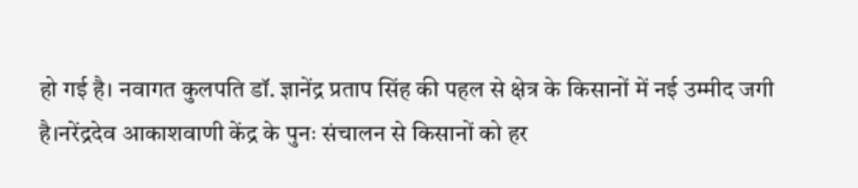हो गई है। नवागत कुलपति डॉ. ज्ञानेंद्र प्रताप सिंह की पहल से क्षेत्र के किसानों में नई उम्मीद जगी है।नरेंद्रदेव आकाशवाणी केंद्र के पुनः संचालन से किसानों को हर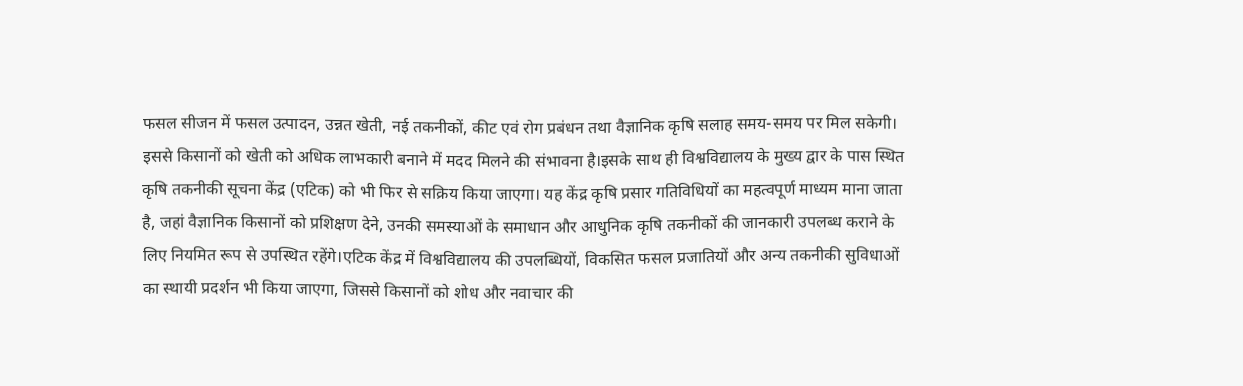फसल सीजन में फसल उत्पादन, उन्नत खेती, नई तकनीकों, कीट एवं रोग प्रबंधन तथा वैज्ञानिक कृषि सलाह समय-समय पर मिल सकेगी। इससे किसानों को खेती को अधिक लाभकारी बनाने में मदद मिलने की संभावना है।इसके साथ ही विश्वविद्यालय के मुख्य द्वार के पास स्थित कृषि तकनीकी सूचना केंद्र (एटिक) को भी फिर से सक्रिय किया जाएगा। यह केंद्र कृषि प्रसार गतिविधियों का महत्वपूर्ण माध्यम माना जाता है, जहां वैज्ञानिक किसानों को प्रशिक्षण देने, उनकी समस्याओं के समाधान और आधुनिक कृषि तकनीकों की जानकारी उपलब्ध कराने के लिए नियमित रूप से उपस्थित रहेंगे।एटिक केंद्र में विश्वविद्यालय की उपलब्धियों, विकसित फसल प्रजातियों और अन्य तकनीकी सुविधाओं का स्थायी प्रदर्शन भी किया जाएगा, जिससे किसानों को शोध और नवाचार की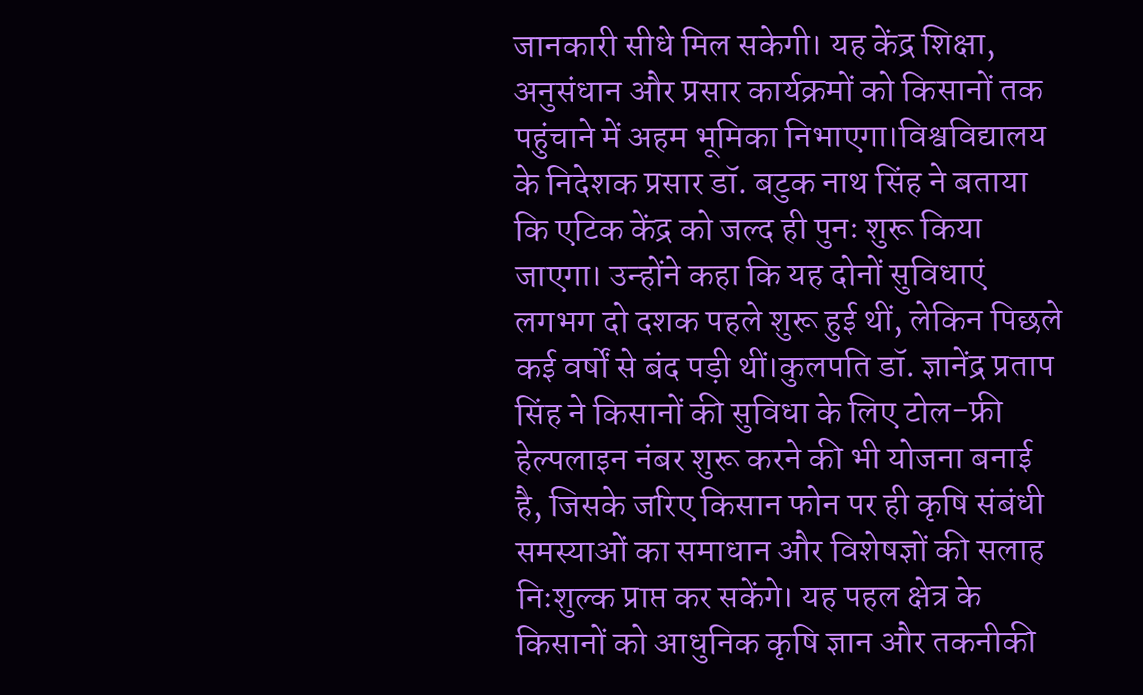जानकारी सीधे मिल सकेगी। यह केंद्र शिक्षा, अनुसंधान और प्रसार कार्यक्रमों को किसानों तक पहुंचाने में अहम भूमिका निभाएगा।विश्वविद्यालय के निदेशक प्रसार डॉ. बटुक नाथ सिंह ने बताया कि एटिक केंद्र को जल्द ही पुनः शुरू किया जाएगा। उन्होंने कहा कि यह दोनों सुविधाएं लगभग दो दशक पहले शुरू हुई थीं, लेकिन पिछले कई वर्षों से बंद पड़ी थीं।कुलपति डॉ. ज्ञानेंद्र प्रताप सिंह ने किसानों की सुविधा के लिए टोल-फ्री हेल्पलाइन नंबर शुरू करने की भी योजना बनाई है, जिसके जरिए किसान फोन पर ही कृषि संबंधी समस्याओं का समाधान और विशेषज्ञों की सलाह निःशुल्क प्राप्त कर सकेंगे। यह पहल क्षेत्र के किसानों को आधुनिक कृषि ज्ञान और तकनीकी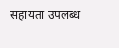सहायता उपलब्ध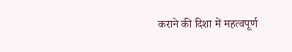कराने की दिशा में महत्वपूर्ण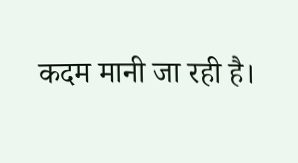कदम मानी जा रही है।